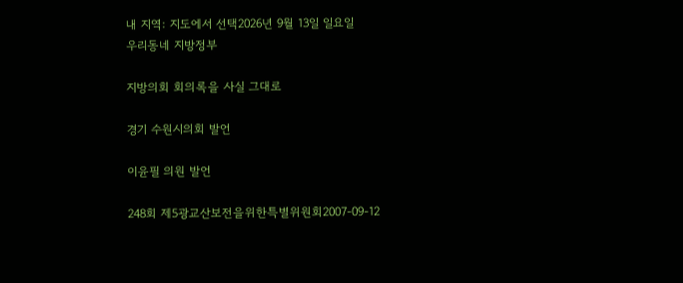내 지역: 지도에서 선택2026년 9월 13일 일요일
우리동네 지방정부

지방의회 회의록을 사실 그대로

경기 수원시의회 발언

이윤필 의원 발언

248회 제5광교산보전을위한특별위원회2007-09-12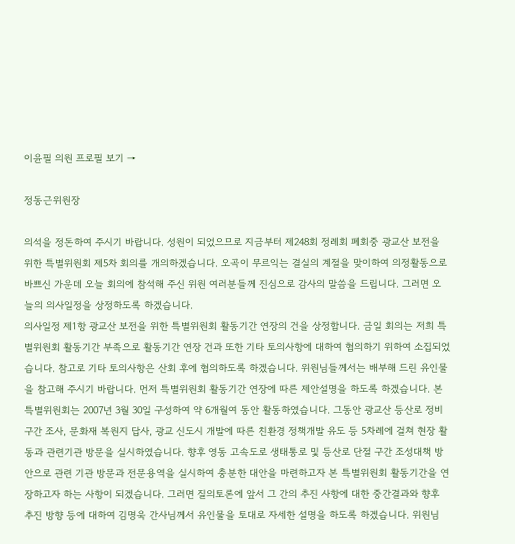이윤필 의원 프로필 보기 →

정동근위원장

의석을 정돈하여 주시기 바랍니다. 성원이 되었으므로 지금부터 제248회 정례회 폐회중 광교산 보전을 위한 특별위원회 제5차 회의를 개의하겠습니다. 오곡이 무르익는 결실의 계절을 맞이하여 의정활동으로 바쁘신 가운데 오늘 회의에 참석해 주신 위원 여러분들께 진심으로 감사의 말씀을 드립니다. 그러면 오늘의 의사일정을 상정하도록 하겠습니다.
의사일정 제1항 광교산 보전을 위한 특별위원회 활동기간 연장의 건을 상정합니다. 금일 회의는 저희 특별위원회 활동기간 부족으로 활동기간 연장 건과 또한 기타 토의사항에 대하여 협의하기 위하여 소집되었습니다. 참고로 기타 토의사항은 산회 후에 협의하도록 하겠습니다. 위원님들께서는 배부해 드린 유인물을 참고해 주시기 바랍니다. 먼저 특별위원회 활동기간 연장에 따른 제안설명을 하도록 하겠습니다. 본 특별위원회는 2007년 3월 30일 구성하여 약 6개월여 동안 활동하였습니다. 그동안 광교산 등산로 정비구간 조사, 문화재 복원지 답사, 광교 신도시 개발에 따른 친환경 정책개발 유도 등 5차례에 걸쳐 현장 활동과 관련기관 방문을 실시하였습니다. 향후 영동 고속도로 생태통로 및 등산로 단절 구간 조성대책 방안으로 관련 기관 방문과 전문용역을 실시하여 충분한 대안을 마련하고자 본 특별위원회 활동기간을 연장하고자 하는 사항이 되겠습니다. 그러면 질의토론에 앞서 그 간의 추진 사항에 대한 중간결과와 향후 추진 방향 등에 대하여 김명욱 간사님께서 유인물을 토대로 자세한 설명을 하도록 하겠습니다. 위원님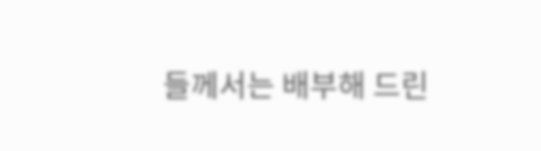들께서는 배부해 드린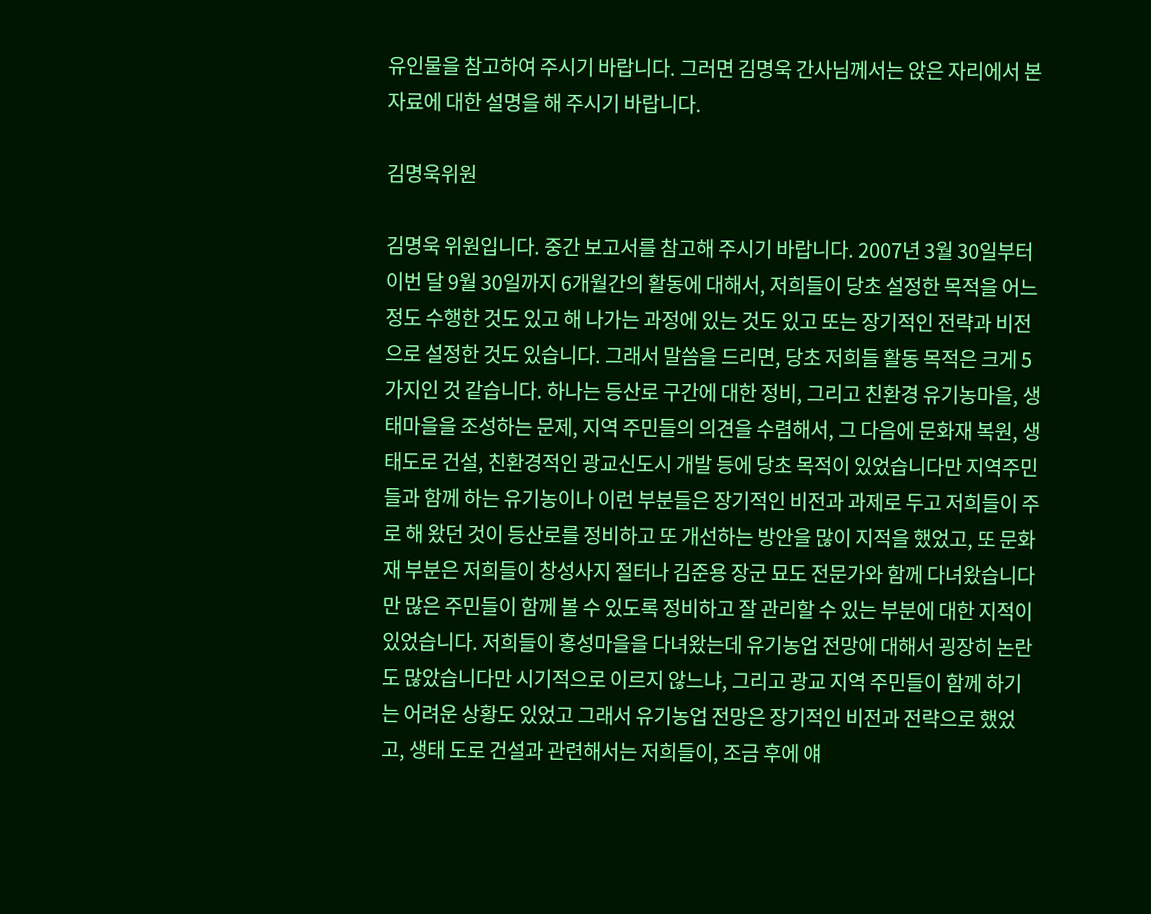유인물을 참고하여 주시기 바랍니다. 그러면 김명욱 간사님께서는 앉은 자리에서 본 자료에 대한 설명을 해 주시기 바랍니다.

김명욱위원

김명욱 위원입니다. 중간 보고서를 참고해 주시기 바랍니다. 2007년 3월 30일부터 이번 달 9월 30일까지 6개월간의 활동에 대해서, 저희들이 당초 설정한 목적을 어느 정도 수행한 것도 있고 해 나가는 과정에 있는 것도 있고 또는 장기적인 전략과 비전으로 설정한 것도 있습니다. 그래서 말씀을 드리면, 당초 저희들 활동 목적은 크게 5가지인 것 같습니다. 하나는 등산로 구간에 대한 정비, 그리고 친환경 유기농마을, 생태마을을 조성하는 문제, 지역 주민들의 의견을 수렴해서, 그 다음에 문화재 복원, 생태도로 건설, 친환경적인 광교신도시 개발 등에 당초 목적이 있었습니다만 지역주민들과 함께 하는 유기농이나 이런 부분들은 장기적인 비전과 과제로 두고 저희들이 주로 해 왔던 것이 등산로를 정비하고 또 개선하는 방안을 많이 지적을 했었고, 또 문화재 부분은 저희들이 창성사지 절터나 김준용 장군 묘도 전문가와 함께 다녀왔습니다만 많은 주민들이 함께 볼 수 있도록 정비하고 잘 관리할 수 있는 부분에 대한 지적이 있었습니다. 저희들이 홍성마을을 다녀왔는데 유기농업 전망에 대해서 굉장히 논란도 많았습니다만 시기적으로 이르지 않느냐, 그리고 광교 지역 주민들이 함께 하기는 어려운 상황도 있었고 그래서 유기농업 전망은 장기적인 비전과 전략으로 했었고, 생태 도로 건설과 관련해서는 저희들이, 조금 후에 얘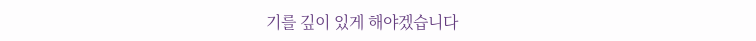기를 깊이 있게 해야겠습니다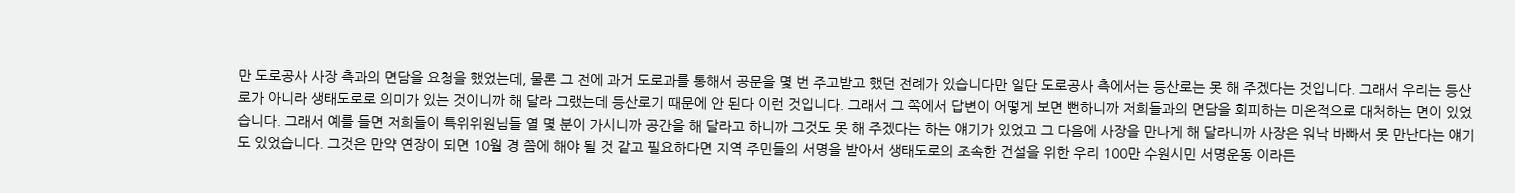만 도로공사 사장 측과의 면담을 요청을 했었는데, 물론 그 전에 과거 도로과를 통해서 공문을 몇 번 주고받고 했던 전례가 있습니다만 일단 도로공사 측에서는 등산로는 못 해 주겠다는 것입니다. 그래서 우리는 등산로가 아니라 생태도로로 의미가 있는 것이니까 해 달라 그랬는데 등산로기 때문에 안 된다 이런 것입니다. 그래서 그 쪽에서 답변이 어떻게 보면 뻔하니까 저희들과의 면담을 회피하는 미온적으로 대처하는 면이 있었습니다. 그래서 예를 들면 저희들이 특위위원님들 열 몇 분이 가시니까 공간을 해 달라고 하니까 그것도 못 해 주겠다는 하는 얘기가 있었고 그 다음에 사장을 만나게 해 달라니까 사장은 워낙 바빠서 못 만난다는 얘기도 있었습니다. 그것은 만약 연장이 되면 10월 경 쯤에 해야 될 것 같고 필요하다면 지역 주민들의 서명을 받아서 생태도로의 조속한 건설을 위한 우리 100만 수원시민 서명운동 이라든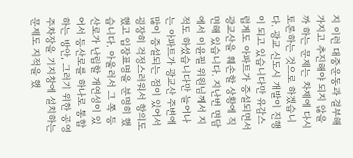지 이런 대중운동과 결부해 가지고 추진해야 되지 않을까 하는 문제는 차제에 다시 토론하는 것으로 하겠습니다. 광교 신도시 개발이 진행이 되고 있습니다만 유감스럽게도 아파트가 증설되면서 광교산을 훼손할 상황에 직면해 있습니다. 지난번 면담에서 이윤필 위원님께서 지적도 하셨습니다만 늘어나는 아파트가 광교산 주변에 많이 증설되는 점이 있어서 굉장히 걱정스러워서 항의도 했고 입장표명을 분명히 했습니다. 아울러서 그 쪽 등산로가 난립할 개연성이 있어서 등산로를 하나로 통합하는 방안, 그러기 위한 공영주차장을 기지창에 설치하는 문제도 지적을 했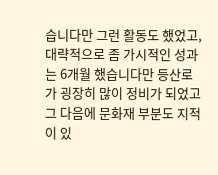습니다만 그런 활동도 했었고, 대략적으로 좀 가시적인 성과는 6개월 했습니다만 등산로가 굉장히 많이 정비가 되었고 그 다음에 문화재 부분도 지적이 있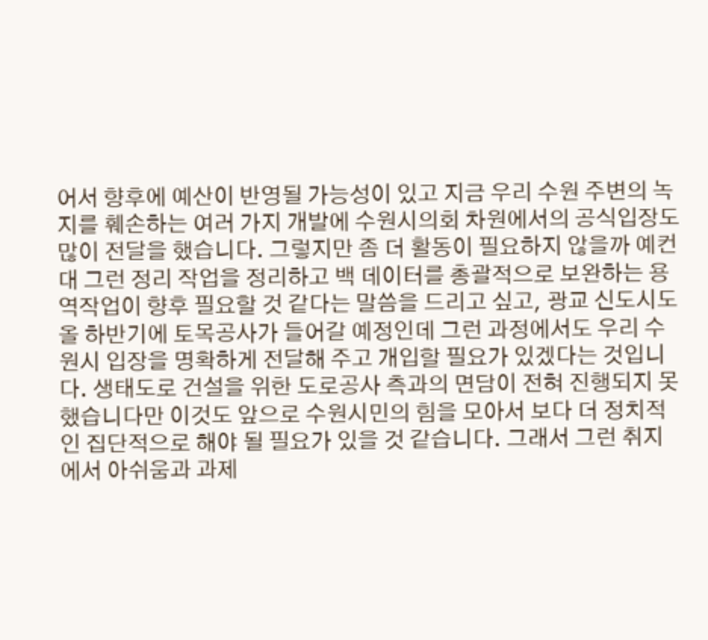어서 향후에 예산이 반영될 가능성이 있고 지금 우리 수원 주변의 녹지를 훼손하는 여러 가지 개발에 수원시의회 차원에서의 공식입장도 많이 전달을 했습니다. 그렇지만 좀 더 활동이 필요하지 않을까 예컨대 그런 정리 작업을 정리하고 백 데이터를 총괄적으로 보완하는 용역작업이 향후 필요할 것 같다는 말씀을 드리고 싶고, 광교 신도시도 올 하반기에 토목공사가 들어갈 예정인데 그런 과정에서도 우리 수원시 입장을 명확하게 전달해 주고 개입할 필요가 있겠다는 것입니다. 생태도로 건설을 위한 도로공사 측과의 면담이 전혀 진행되지 못 했습니다만 이것도 앞으로 수원시민의 힘을 모아서 보다 더 정치적인 집단적으로 해야 될 필요가 있을 것 같습니다. 그래서 그런 취지에서 아쉬움과 과제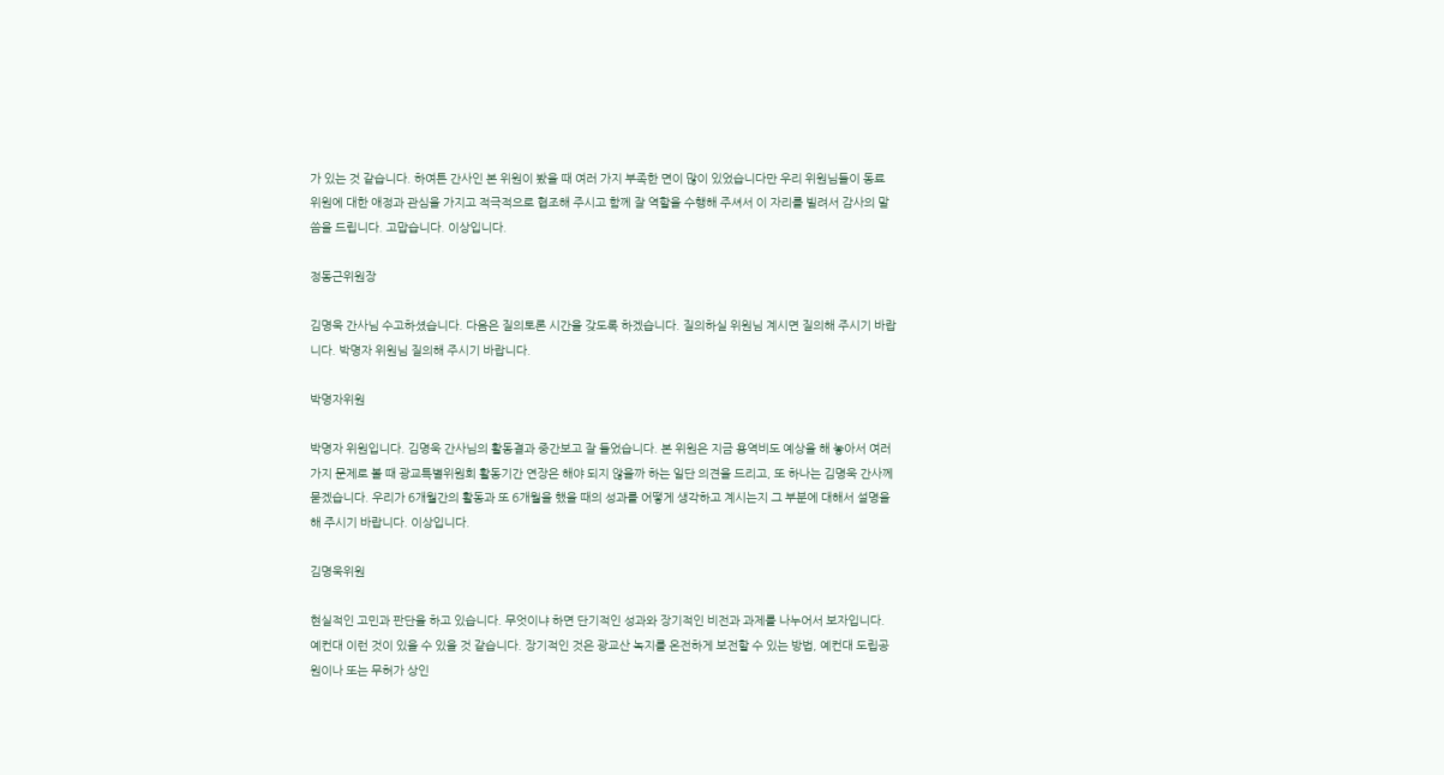가 있는 것 같습니다. 하여튼 간사인 본 위원이 봤을 때 여러 가지 부족한 면이 많이 있었습니다만 우리 위원님들이 동료 위원에 대한 애정과 관심을 가지고 적극적으로 협조해 주시고 함께 잘 역할을 수행해 주셔서 이 자리를 빌려서 감사의 말씀을 드립니다. 고맙습니다. 이상입니다.

정동근위원장

김명욱 간사님 수고하셨습니다. 다음은 질의토론 시간을 갖도록 하겠습니다. 질의하실 위원님 계시면 질의해 주시기 바랍니다. 박명자 위원님 질의해 주시기 바랍니다.

박명자위원

박명자 위원입니다. 김명욱 간사님의 활동결과 중간보고 잘 들었습니다. 본 위원은 지금 용역비도 예상을 해 놓아서 여러 가지 문제로 볼 때 광교특별위원회 활동기간 연장은 해야 되지 않을까 하는 일단 의견을 드리고, 또 하나는 김명욱 간사께 묻겠습니다. 우리가 6개월간의 활동과 또 6개월을 했을 때의 성과를 어떻게 생각하고 계시는지 그 부분에 대해서 설명을 해 주시기 바랍니다. 이상입니다.

김명욱위원

현실적인 고민과 판단을 하고 있습니다. 무엇이냐 하면 단기적인 성과와 장기적인 비전과 과제를 나누어서 보자입니다. 예컨대 이런 것이 있을 수 있을 것 같습니다. 장기적인 것은 광교산 녹지를 온전하게 보전할 수 있는 방법, 예컨대 도립공원이나 또는 무허가 상인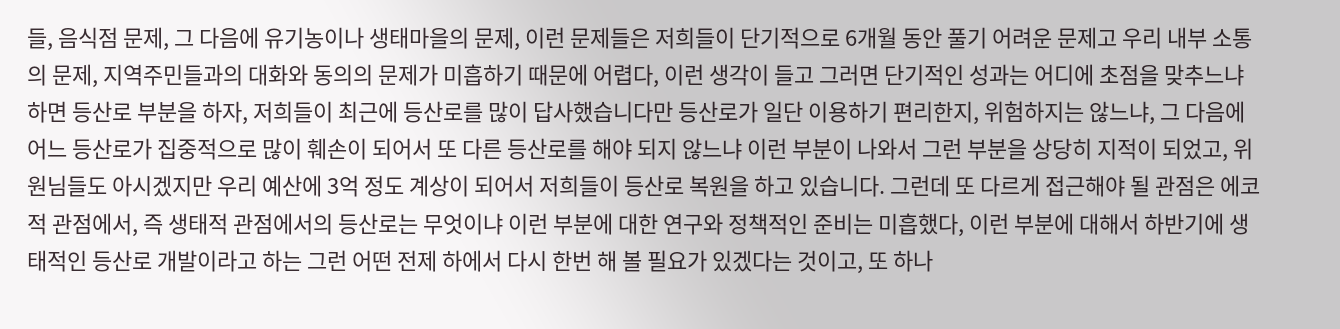들, 음식점 문제, 그 다음에 유기농이나 생태마을의 문제, 이런 문제들은 저희들이 단기적으로 6개월 동안 풀기 어려운 문제고 우리 내부 소통의 문제, 지역주민들과의 대화와 동의의 문제가 미흡하기 때문에 어렵다, 이런 생각이 들고 그러면 단기적인 성과는 어디에 초점을 맞추느냐 하면 등산로 부분을 하자, 저희들이 최근에 등산로를 많이 답사했습니다만 등산로가 일단 이용하기 편리한지, 위험하지는 않느냐, 그 다음에 어느 등산로가 집중적으로 많이 훼손이 되어서 또 다른 등산로를 해야 되지 않느냐 이런 부분이 나와서 그런 부분을 상당히 지적이 되었고, 위원님들도 아시겠지만 우리 예산에 3억 정도 계상이 되어서 저희들이 등산로 복원을 하고 있습니다. 그런데 또 다르게 접근해야 될 관점은 에코적 관점에서, 즉 생태적 관점에서의 등산로는 무엇이냐 이런 부분에 대한 연구와 정책적인 준비는 미흡했다, 이런 부분에 대해서 하반기에 생태적인 등산로 개발이라고 하는 그런 어떤 전제 하에서 다시 한번 해 볼 필요가 있겠다는 것이고, 또 하나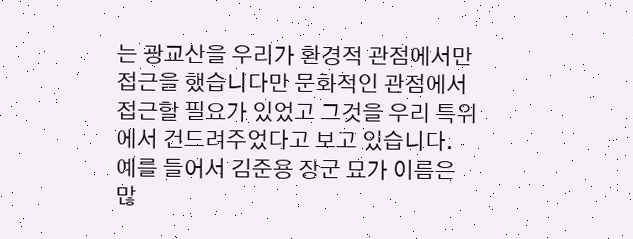는 광교산을 우리가 환경적 관점에서만 접근을 했습니다만 문화적인 관점에서 접근할 필요가 있었고 그것을 우리 특위에서 건드려주었다고 보고 있습니다. 예를 들어서 김준용 장군 묘가 이름은 많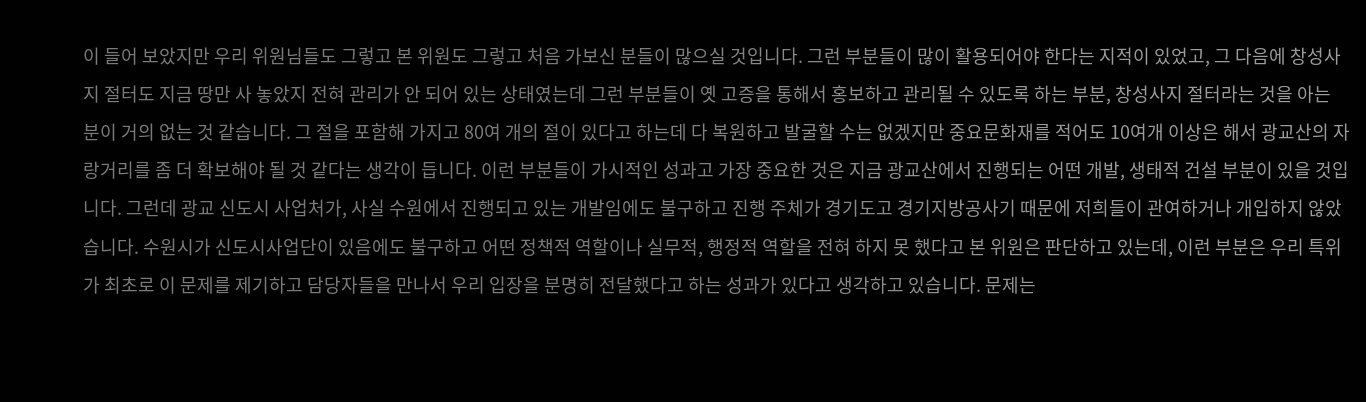이 들어 보았지만 우리 위원님들도 그렇고 본 위원도 그렇고 처음 가보신 분들이 많으실 것입니다. 그런 부분들이 많이 활용되어야 한다는 지적이 있었고, 그 다음에 창성사지 절터도 지금 땅만 사 놓았지 전혀 관리가 안 되어 있는 상태였는데 그런 부분들이 옛 고증을 통해서 홍보하고 관리될 수 있도록 하는 부분, 창성사지 절터라는 것을 아는 분이 거의 없는 것 같습니다. 그 절을 포함해 가지고 80여 개의 절이 있다고 하는데 다 복원하고 발굴할 수는 없겠지만 중요문화재를 적어도 10여개 이상은 해서 광교산의 자랑거리를 좀 더 확보해야 될 것 같다는 생각이 듭니다. 이런 부분들이 가시적인 성과고 가장 중요한 것은 지금 광교산에서 진행되는 어떤 개발, 생태적 건설 부분이 있을 것입니다. 그런데 광교 신도시 사업처가, 사실 수원에서 진행되고 있는 개발임에도 불구하고 진행 주체가 경기도고 경기지방공사기 때문에 저희들이 관여하거나 개입하지 않았습니다. 수원시가 신도시사업단이 있음에도 불구하고 어떤 정책적 역할이나 실무적, 행정적 역할을 전혀 하지 못 했다고 본 위원은 판단하고 있는데, 이런 부분은 우리 특위가 최초로 이 문제를 제기하고 담당자들을 만나서 우리 입장을 분명히 전달했다고 하는 성과가 있다고 생각하고 있습니다. 문제는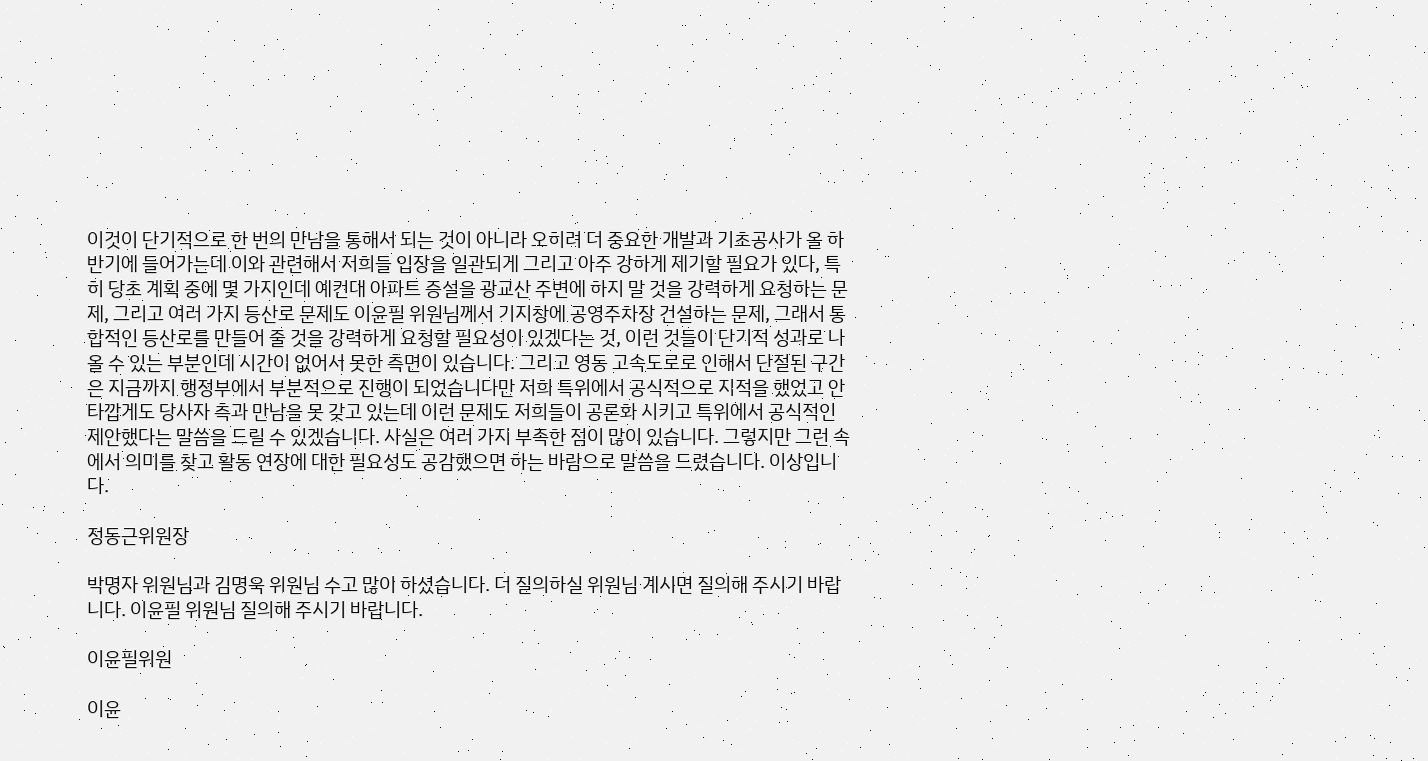이것이 단기적으로 한 번의 만남을 통해서 되는 것이 아니라 오히려 더 중요한 개발과 기초공사가 올 하반기에 들어가는데 이와 관련해서 저희들 입장을 일관되게 그리고 아주 강하게 제기할 필요가 있다, 특히 당초 계획 중에 몇 가지인데 예컨대 아파트 증설을 광교산 주변에 하지 말 것을 강력하게 요청하는 문제, 그리고 여러 가지 등산로 문제도 이윤필 위원님께서 기지창에 공영주차장 건설하는 문제, 그래서 통합적인 등산로를 만들어 줄 것을 강력하게 요청할 필요성이 있겠다는 것, 이런 것들이 단기적 성과로 나올 수 있는 부분인데 시간이 없어서 못한 측면이 있습니다. 그리고 영동 고속도로로 인해서 단절된 구간은 지금까지 행정부에서 부분적으로 진행이 되었습니다만 저희 특위에서 공식적으로 지적을 했었고 안타깝게도 당사자 측과 만남을 못 갖고 있는데 이런 문제도 저희들이 공론화 시키고 특위에서 공식적인 제안했다는 말씀을 드릴 수 있겠습니다. 사실은 여러 가지 부족한 점이 많이 있습니다. 그렇지만 그런 속에서 의미를 찾고 활동 연장에 대한 필요성도 공감했으면 하는 바람으로 말씀을 드렸습니다. 이상입니다.

정동근위원장

박명자 위원님과 김명욱 위원님 수고 많이 하셨습니다. 더 질의하실 위원님 계시면 질의해 주시기 바랍니다. 이윤필 위원님 질의해 주시기 바랍니다.

이윤필위원

이윤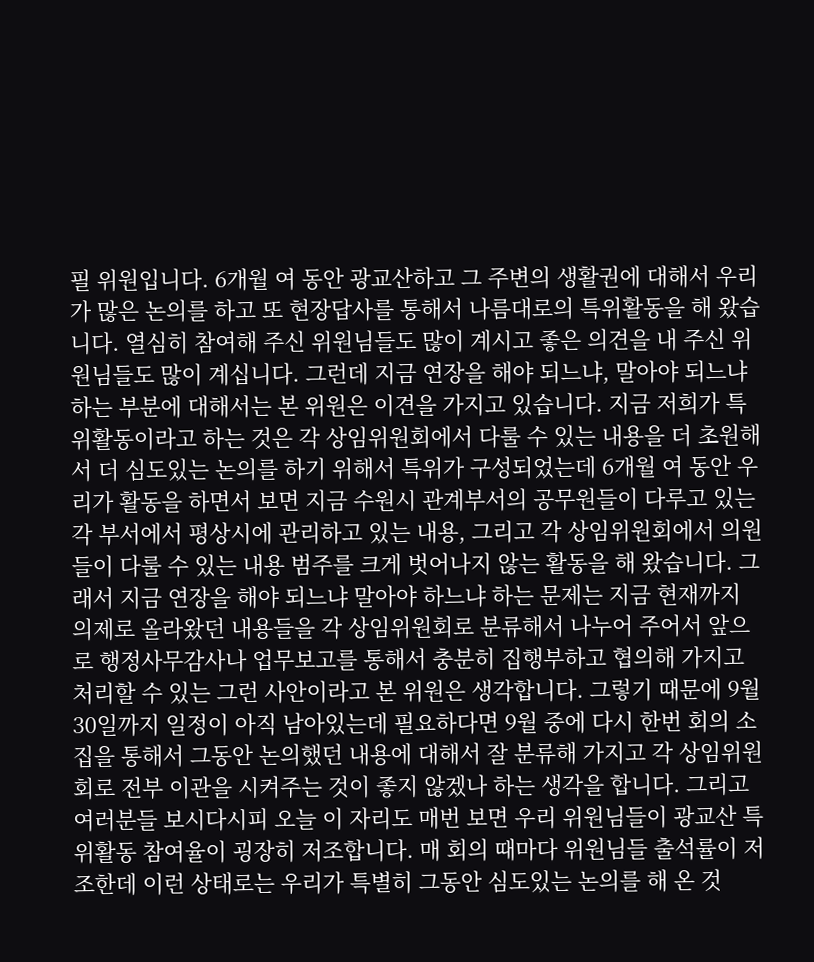필 위원입니다. 6개월 여 동안 광교산하고 그 주변의 생활권에 대해서 우리가 많은 논의를 하고 또 현장답사를 통해서 나름대로의 특위활동을 해 왔습니다. 열심히 참여해 주신 위원님들도 많이 계시고 좋은 의견을 내 주신 위원님들도 많이 계십니다. 그런데 지금 연장을 해야 되느냐, 말아야 되느냐 하는 부분에 대해서는 본 위원은 이견을 가지고 있습니다. 지금 저희가 특위활동이라고 하는 것은 각 상임위원회에서 다룰 수 있는 내용을 더 초원해서 더 심도있는 논의를 하기 위해서 특위가 구성되었는데 6개월 여 동안 우리가 활동을 하면서 보면 지금 수원시 관계부서의 공무원들이 다루고 있는 각 부서에서 평상시에 관리하고 있는 내용, 그리고 각 상임위원회에서 의원들이 다룰 수 있는 내용 범주를 크게 벗어나지 않는 활동을 해 왔습니다. 그래서 지금 연장을 해야 되느냐 말아야 하느냐 하는 문제는 지금 현재까지 의제로 올라왔던 내용들을 각 상임위원회로 분류해서 나누어 주어서 앞으로 행정사무감사나 업무보고를 통해서 충분히 집행부하고 협의해 가지고 처리할 수 있는 그런 사안이라고 본 위원은 생각합니다. 그렇기 때문에 9월 30일까지 일정이 아직 남아있는데 필요하다면 9월 중에 다시 한번 회의 소집을 통해서 그동안 논의했던 내용에 대해서 잘 분류해 가지고 각 상임위원회로 전부 이관을 시켜주는 것이 좋지 않겠나 하는 생각을 합니다. 그리고 여러분들 보시다시피 오늘 이 자리도 매번 보면 우리 위원님들이 광교산 특위활동 참여율이 굉장히 저조합니다. 매 회의 때마다 위원님들 출석률이 저조한데 이런 상태로는 우리가 특별히 그동안 심도있는 논의를 해 온 것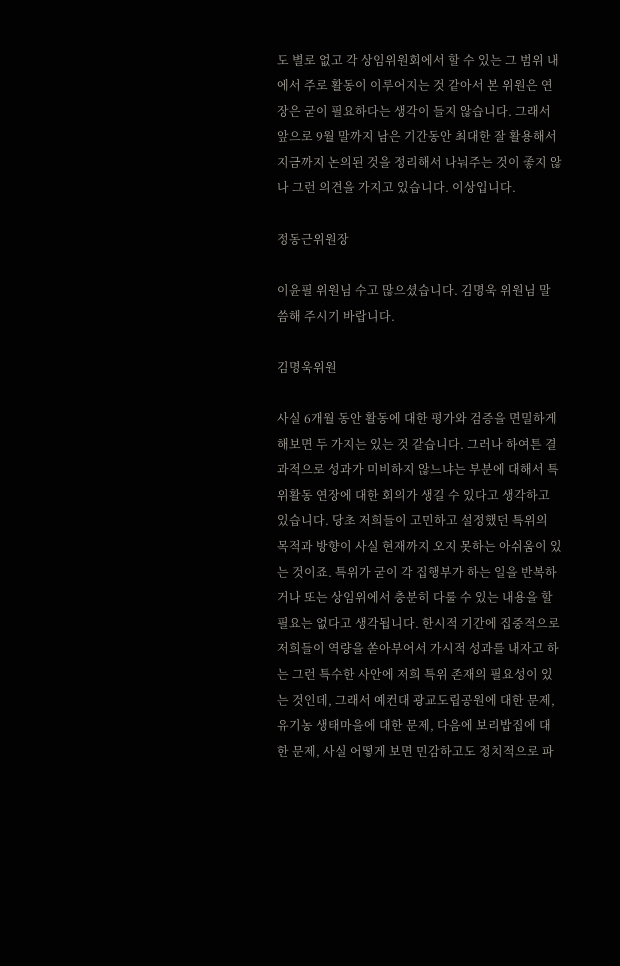도 별로 없고 각 상임위원회에서 할 수 있는 그 범위 내에서 주로 활동이 이루어지는 것 같아서 본 위원은 연장은 굳이 필요하다는 생각이 들지 않습니다. 그래서 앞으로 9월 말까지 남은 기간동안 최대한 잘 활용해서 지금까지 논의된 것을 정리해서 나눠주는 것이 좋지 않나 그런 의견을 가지고 있습니다. 이상입니다.

정동근위원장

이윤필 위원님 수고 많으셨습니다. 김명욱 위원님 말씀해 주시기 바랍니다.

김명욱위원

사실 6개월 동안 활동에 대한 평가와 검증을 면밀하게 해보면 두 가지는 있는 것 같습니다. 그러나 하여튼 결과적으로 성과가 미비하지 않느냐는 부분에 대해서 특위활동 연장에 대한 회의가 생길 수 있다고 생각하고 있습니다. 당초 저희들이 고민하고 설정했던 특위의 목적과 방향이 사실 현재까지 오지 못하는 아쉬움이 있는 것이죠. 특위가 굳이 각 집행부가 하는 일을 반복하거나 또는 상임위에서 충분히 다룰 수 있는 내용을 할 필요는 없다고 생각됩니다. 한시적 기간에 집중적으로 저희들이 역량을 쏟아부어서 가시적 성과를 내자고 하는 그런 특수한 사안에 저희 특위 존재의 필요성이 있는 것인데, 그래서 예컨대 광교도립공원에 대한 문제, 유기농 생태마을에 대한 문제, 다음에 보리밥집에 대한 문제, 사실 어떻게 보면 민감하고도 정치적으로 파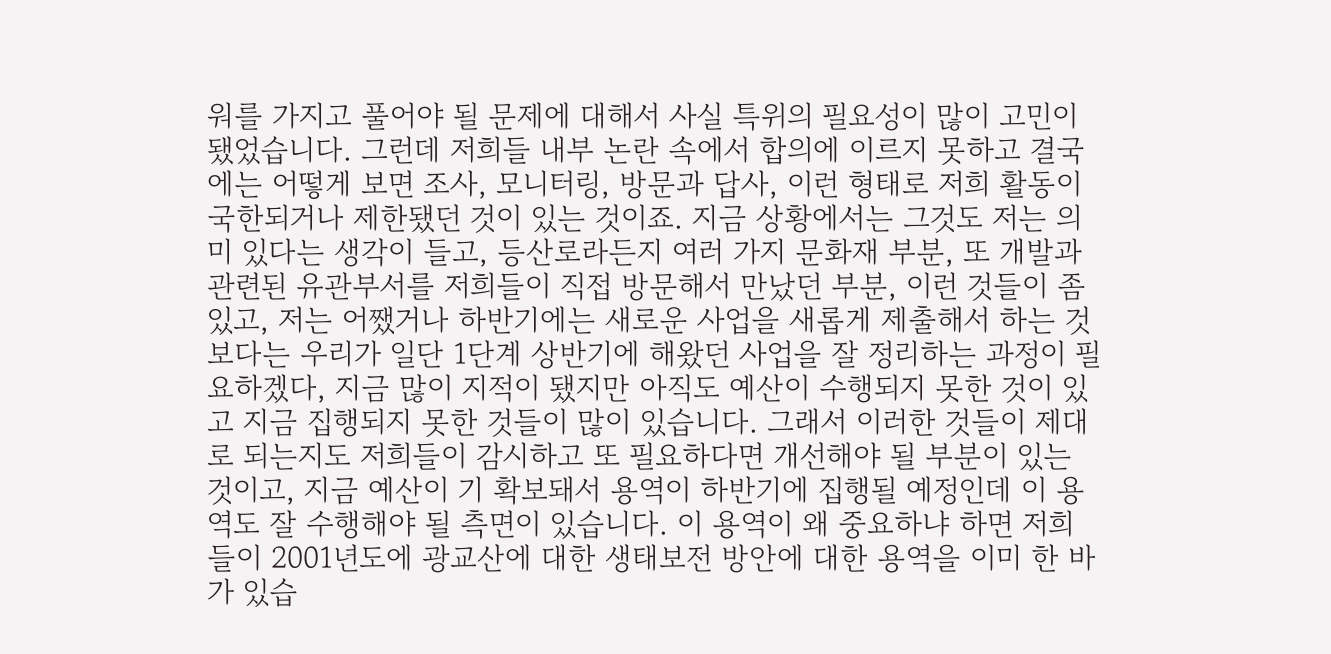워를 가지고 풀어야 될 문제에 대해서 사실 특위의 필요성이 많이 고민이 됐었습니다. 그런데 저희들 내부 논란 속에서 합의에 이르지 못하고 결국에는 어떻게 보면 조사, 모니터링, 방문과 답사, 이런 형태로 저희 활동이 국한되거나 제한됐던 것이 있는 것이죠. 지금 상황에서는 그것도 저는 의미 있다는 생각이 들고, 등산로라든지 여러 가지 문화재 부분, 또 개발과 관련된 유관부서를 저희들이 직접 방문해서 만났던 부분, 이런 것들이 좀 있고, 저는 어쨌거나 하반기에는 새로운 사업을 새롭게 제출해서 하는 것보다는 우리가 일단 1단계 상반기에 해왔던 사업을 잘 정리하는 과정이 필요하겠다, 지금 많이 지적이 됐지만 아직도 예산이 수행되지 못한 것이 있고 지금 집행되지 못한 것들이 많이 있습니다. 그래서 이러한 것들이 제대로 되는지도 저희들이 감시하고 또 필요하다면 개선해야 될 부분이 있는 것이고, 지금 예산이 기 확보돼서 용역이 하반기에 집행될 예정인데 이 용역도 잘 수행해야 될 측면이 있습니다. 이 용역이 왜 중요하냐 하면 저희들이 2001년도에 광교산에 대한 생태보전 방안에 대한 용역을 이미 한 바가 있습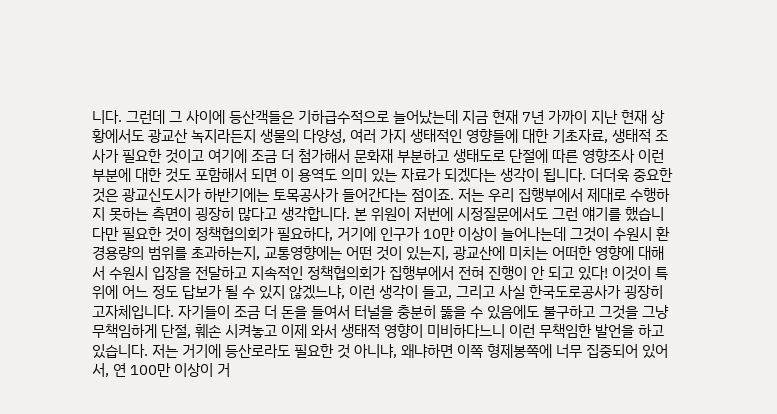니다. 그런데 그 사이에 등산객들은 기하급수적으로 늘어났는데 지금 현재 7년 가까이 지난 현재 상황에서도 광교산 녹지라든지 생물의 다양성, 여러 가지 생태적인 영향들에 대한 기초자료, 생태적 조사가 필요한 것이고 여기에 조금 더 첨가해서 문화재 부분하고 생태도로 단절에 따른 영향조사 이런 부분에 대한 것도 포함해서 되면 이 용역도 의미 있는 자료가 되겠다는 생각이 됩니다. 더더욱 중요한 것은 광교신도시가 하반기에는 토목공사가 들어간다는 점이죠. 저는 우리 집행부에서 제대로 수행하지 못하는 측면이 굉장히 많다고 생각합니다. 본 위원이 저번에 시정질문에서도 그런 얘기를 했습니다만 필요한 것이 정책협의회가 필요하다, 거기에 인구가 10만 이상이 늘어나는데 그것이 수원시 환경용량의 범위를 초과하는지, 교통영향에는 어떤 것이 있는지, 광교산에 미치는 어떠한 영향에 대해서 수원시 입장을 전달하고 지속적인 정책협의회가 집행부에서 전혀 진행이 안 되고 있다! 이것이 특위에 어느 정도 답보가 될 수 있지 않겠느냐, 이런 생각이 들고, 그리고 사실 한국도로공사가 굉장히 고자체입니다. 자기들이 조금 더 돈을 들여서 터널을 충분히 뚫을 수 있음에도 불구하고 그것을 그냥 무책임하게 단절, 훼손 시켜놓고 이제 와서 생태적 영향이 미비하다느니 이런 무책임한 발언을 하고 있습니다. 저는 거기에 등산로라도 필요한 것 아니냐, 왜냐하면 이쪽 형제봉쪽에 너무 집중되어 있어서, 연 100만 이상이 거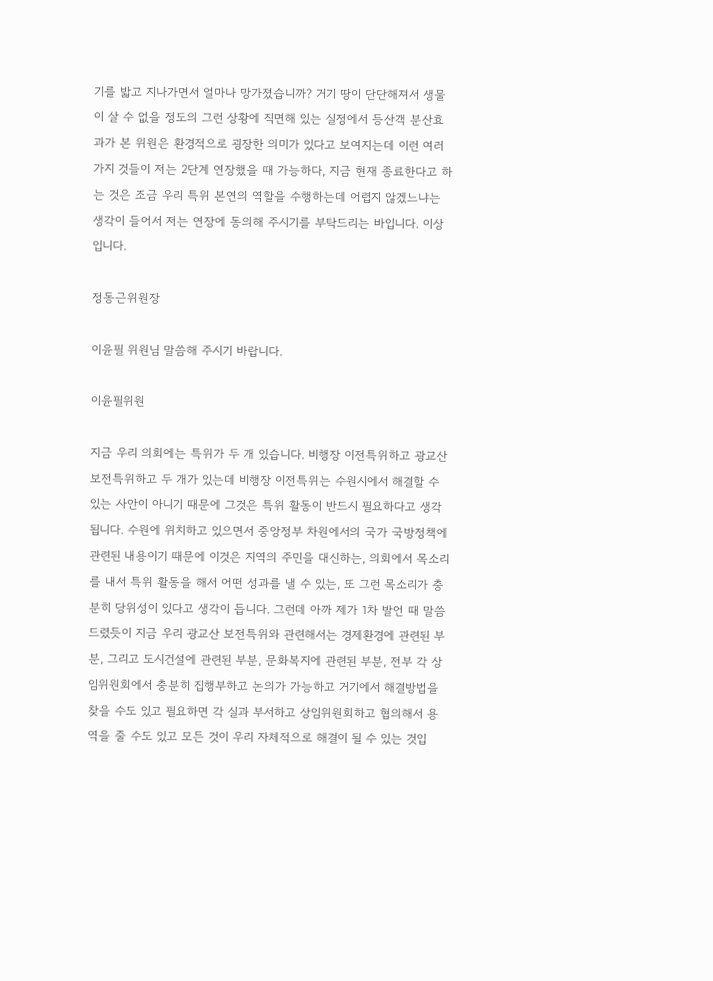기를 밟고 지나가면서 얼마나 망가졌습니까? 거기 땅이 단단해져서 생물이 살 수 없을 정도의 그런 상황에 직면해 있는 실정에서 등산객 분산효과가 본 위원은 환경적으로 굉장한 의미가 있다고 보여지는데 이런 여러 가지 것들이 저는 2단계 연장했을 때 가능하다, 지금 현재 종료한다고 하는 것은 조금 우리 특위 본연의 역할을 수행하는데 어렵지 않겠느냐는 생각이 들어서 저는 연장에 동의해 주시기를 부탁드리는 바입니다. 이상입니다.

정동근위원장

이윤필 위원님 말씀해 주시기 바랍니다.

이윤필위원

지금 우리 의회에는 특위가 두 개 있습니다. 비행장 이전특위하고 광교산 보전특위하고 두 개가 있는데 비행장 이전특위는 수원시에서 해결할 수 있는 사안이 아니기 때문에 그것은 특위 활동이 반드시 필요하다고 생각됩니다. 수원에 위치하고 있으면서 중앙정부 차원에서의 국가 국방정책에 관련된 내용이기 때문에 이것은 지역의 주민을 대신하는, 의회에서 목소리를 내서 특위 활동을 해서 어떤 성과를 낼 수 있는, 또 그런 목소리가 충분히 당위성이 있다고 생각이 듭니다. 그런데 아까 제가 1차 발언 때 말씀드렸듯이 지금 우리 광교산 보전특위와 관련해서는 경제환경에 관련된 부분, 그리고 도시건설에 관련된 부분, 문화복지에 관련된 부분, 전부 각 상임위원회에서 충분히 집행부하고 논의가 가능하고 거기에서 해결방법을 찾을 수도 있고 필요하면 각 실과 부서하고 상임위원회하고 협의해서 용역을 줄 수도 있고 모든 것이 우리 자체적으로 해결이 될 수 있는 것입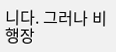니다. 그러나 비행장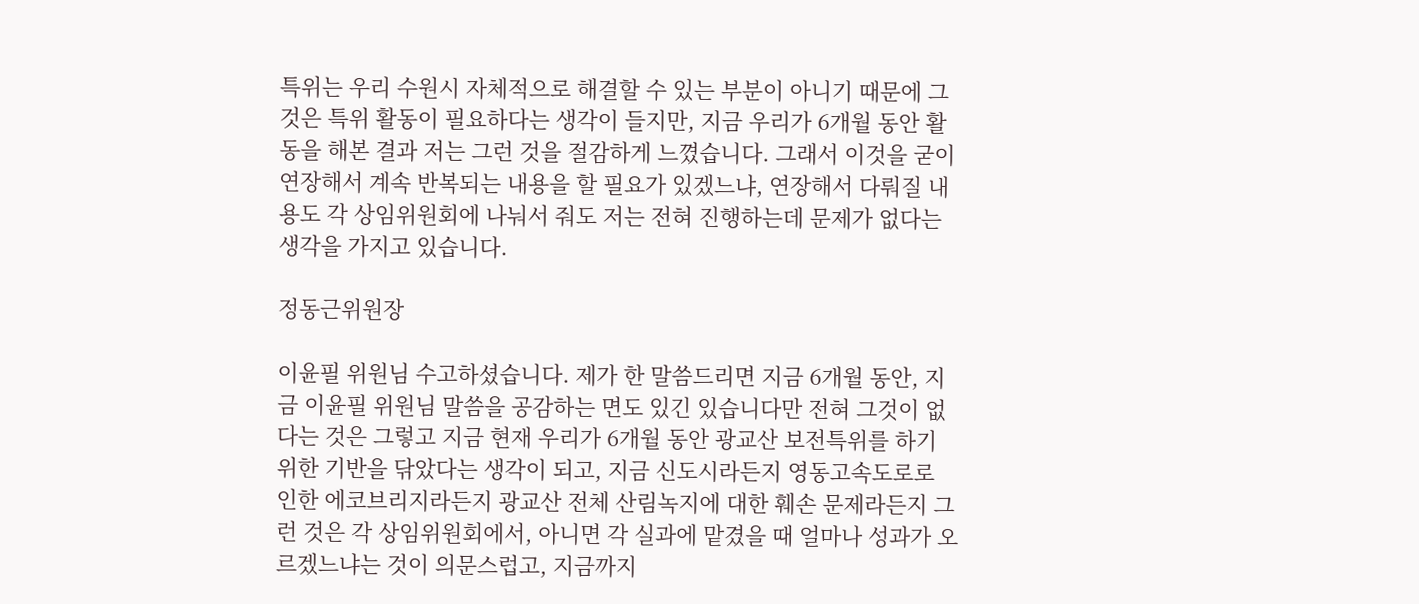특위는 우리 수원시 자체적으로 해결할 수 있는 부분이 아니기 때문에 그것은 특위 활동이 필요하다는 생각이 들지만, 지금 우리가 6개월 동안 활동을 해본 결과 저는 그런 것을 절감하게 느꼈습니다. 그래서 이것을 굳이 연장해서 계속 반복되는 내용을 할 필요가 있겠느냐, 연장해서 다뤄질 내용도 각 상임위원회에 나눠서 줘도 저는 전혀 진행하는데 문제가 없다는 생각을 가지고 있습니다.

정동근위원장

이윤필 위원님 수고하셨습니다. 제가 한 말씀드리면 지금 6개월 동안, 지금 이윤필 위원님 말씀을 공감하는 면도 있긴 있습니다만 전혀 그것이 없다는 것은 그렇고 지금 현재 우리가 6개월 동안 광교산 보전특위를 하기 위한 기반을 닦았다는 생각이 되고, 지금 신도시라든지 영동고속도로로 인한 에코브리지라든지 광교산 전체 산림녹지에 대한 훼손 문제라든지 그런 것은 각 상임위원회에서, 아니면 각 실과에 맡겼을 때 얼마나 성과가 오르겠느냐는 것이 의문스럽고, 지금까지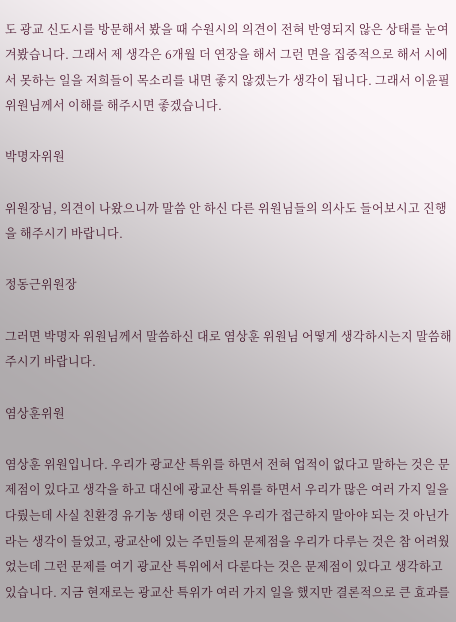도 광교 신도시를 방문해서 봤을 때 수원시의 의견이 전혀 반영되지 않은 상태를 눈여겨봤습니다. 그래서 제 생각은 6개월 더 연장을 해서 그런 면을 집중적으로 해서 시에서 못하는 일을 저희들이 목소리를 내면 좋지 않겠는가 생각이 됩니다. 그래서 이윤필 위원님께서 이해를 해주시면 좋겠습니다.

박명자위원

위원장님, 의견이 나왔으니까 말씀 안 하신 다른 위원님들의 의사도 들어보시고 진행을 해주시기 바랍니다.

정동근위원장

그러면 박명자 위원님께서 말씀하신 대로 염상훈 위원님 어떻게 생각하시는지 말씀해 주시기 바랍니다.

염상훈위원

염상훈 위원입니다. 우리가 광교산 특위를 하면서 전혀 업적이 없다고 말하는 것은 문제점이 있다고 생각을 하고 대신에 광교산 특위를 하면서 우리가 많은 여러 가지 일을 다뤘는데 사실 친환경 유기농 생태 이런 것은 우리가 접근하지 말아야 되는 것 아닌가라는 생각이 들었고, 광교산에 있는 주민들의 문제점을 우리가 다루는 것은 참 어려웠었는데 그런 문제를 여기 광교산 특위에서 다룬다는 것은 문제점이 있다고 생각하고 있습니다. 지금 현재로는 광교산 특위가 여러 가지 일을 했지만 결론적으로 큰 효과를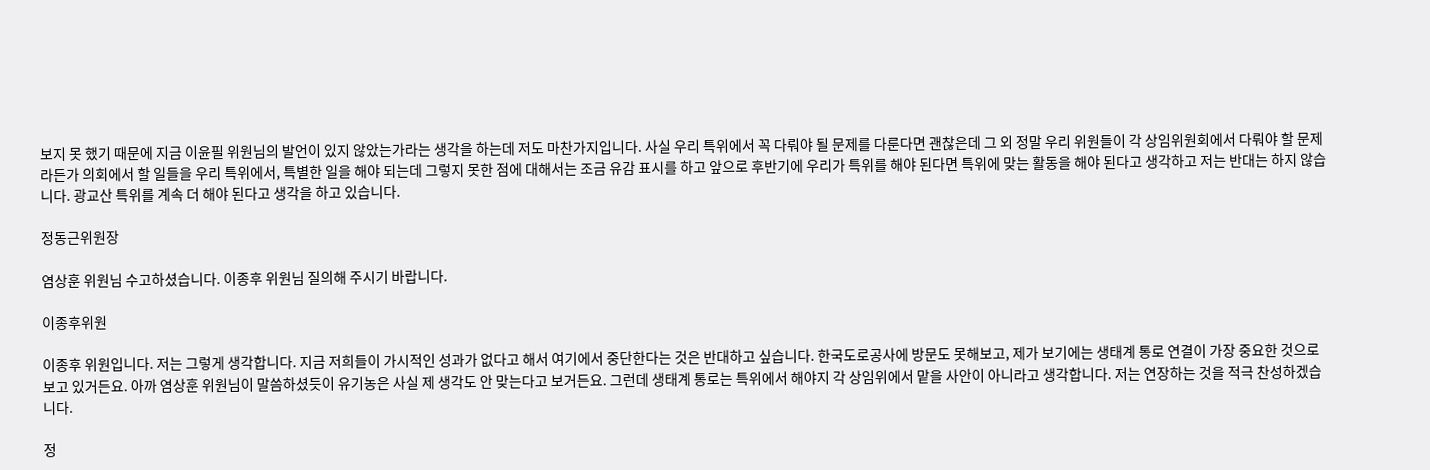보지 못 했기 때문에 지금 이윤필 위원님의 발언이 있지 않았는가라는 생각을 하는데 저도 마찬가지입니다. 사실 우리 특위에서 꼭 다뤄야 될 문제를 다룬다면 괜찮은데 그 외 정말 우리 위원들이 각 상임위원회에서 다뤄야 할 문제라든가 의회에서 할 일들을 우리 특위에서, 특별한 일을 해야 되는데 그렇지 못한 점에 대해서는 조금 유감 표시를 하고 앞으로 후반기에 우리가 특위를 해야 된다면 특위에 맞는 활동을 해야 된다고 생각하고 저는 반대는 하지 않습니다. 광교산 특위를 계속 더 해야 된다고 생각을 하고 있습니다.

정동근위원장

염상훈 위원님 수고하셨습니다. 이종후 위원님 질의해 주시기 바랍니다.

이종후위원

이종후 위원입니다. 저는 그렇게 생각합니다. 지금 저희들이 가시적인 성과가 없다고 해서 여기에서 중단한다는 것은 반대하고 싶습니다. 한국도로공사에 방문도 못해보고, 제가 보기에는 생태계 통로 연결이 가장 중요한 것으로 보고 있거든요. 아까 염상훈 위원님이 말씀하셨듯이 유기농은 사실 제 생각도 안 맞는다고 보거든요. 그런데 생태계 통로는 특위에서 해야지 각 상임위에서 맡을 사안이 아니라고 생각합니다. 저는 연장하는 것을 적극 찬성하겠습니다.

정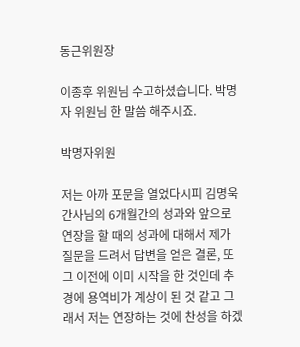동근위원장

이종후 위원님 수고하셨습니다. 박명자 위원님 한 말씀 해주시죠.

박명자위원

저는 아까 포문을 열었다시피 김명욱 간사님의 6개월간의 성과와 앞으로 연장을 할 때의 성과에 대해서 제가 질문을 드려서 답변을 얻은 결론, 또 그 이전에 이미 시작을 한 것인데 추경에 용역비가 계상이 된 것 같고 그래서 저는 연장하는 것에 찬성을 하겠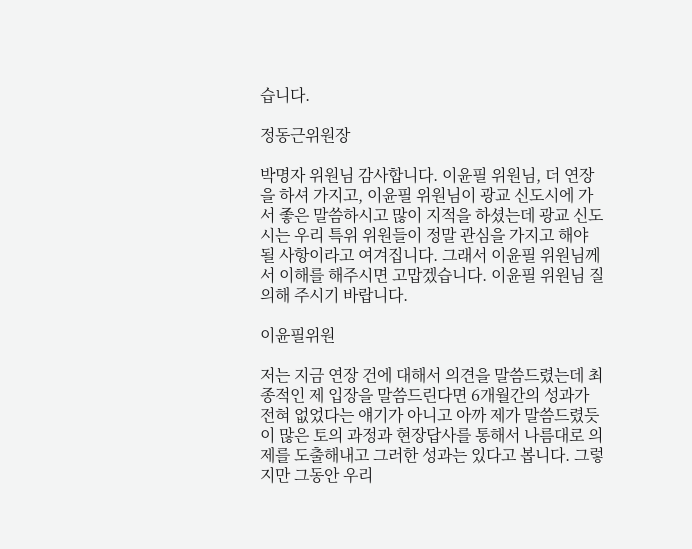습니다.

정동근위원장

박명자 위원님 감사합니다. 이윤필 위원님, 더 연장을 하셔 가지고, 이윤필 위원님이 광교 신도시에 가서 좋은 말씀하시고 많이 지적을 하셨는데 광교 신도시는 우리 특위 위원들이 정말 관심을 가지고 해야 될 사항이라고 여겨집니다. 그래서 이윤필 위원님께서 이해를 해주시면 고맙겠습니다. 이윤필 위원님 질의해 주시기 바랍니다.

이윤필위원

저는 지금 연장 건에 대해서 의견을 말씀드렸는데 최종적인 제 입장을 말씀드린다면 6개월간의 성과가 전혀 없었다는 얘기가 아니고 아까 제가 말씀드렸듯이 많은 토의 과정과 현장답사를 통해서 나름대로 의제를 도출해내고 그러한 성과는 있다고 봅니다. 그렇지만 그동안 우리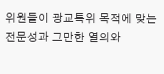위원들이 광교특위 목적에 맞는 전문성과 그만한 열의와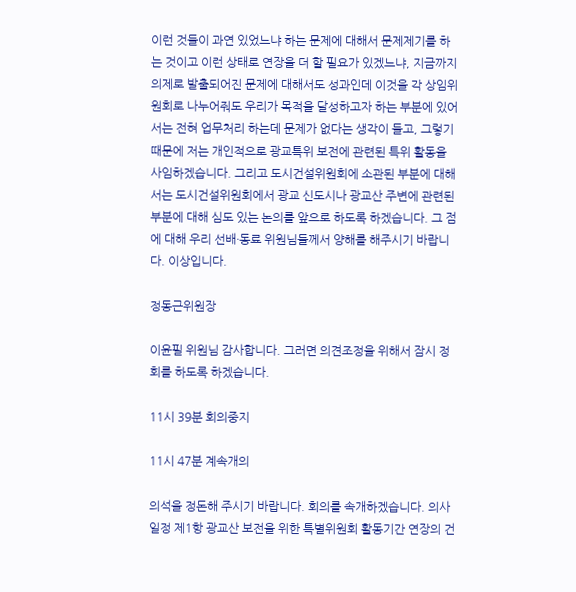이런 것들이 과연 있었느냐 하는 문제에 대해서 문제제기를 하는 것이고 이런 상태로 연장을 더 할 필요가 있겠느냐, 지금까지 의제로 발출되어진 문제에 대해서도 성과인데 이것을 각 상임위원회로 나누어줘도 우리가 목적을 달성하고자 하는 부분에 있어서는 전혀 업무처리 하는데 문제가 없다는 생각이 들고, 그렇기 때문에 저는 개인적으로 광교특위 보전에 관련된 특위 활동을 사임하겠습니다. 그리고 도시건설위원회에 소관된 부분에 대해서는 도시건설위원회에서 광교 신도시나 광교산 주변에 관련된 부분에 대해 심도 있는 논의를 앞으로 하도록 하겠습니다. 그 점에 대해 우리 선배·동료 위원님들께서 양해를 해주시기 바랍니다. 이상입니다.

정동근위원장

이윤필 위원님 감사합니다. 그러면 의견조정을 위해서 잠시 정회를 하도록 하겠습니다.

11시 39분 회의중지

11시 47분 계속개의

의석을 정돈해 주시기 바랍니다. 회의를 속개하겠습니다. 의사일정 제1항 광교산 보전을 위한 특별위원회 활동기간 연장의 건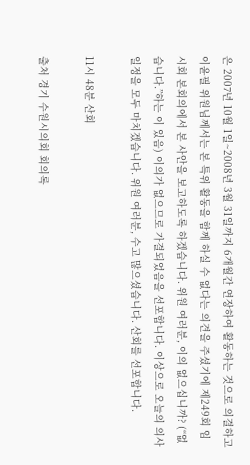은 2007년 10월 1일~2008년 3월 31일까지 6개월간 연장하여 활동하는 것으로 의결하고 이윤필 위원님께서는 본 특위 활동을 함께 하실 수 없다는 의견을 주셨기에 제249회 임시회 본회의에서 본 사안을 보고하도록 하겠습니다. 위원 여러분, 이의 없으십니까? (“없습니다.”하는 이 있음) 이의가 없으므로 가결되었음을 선포합니다. 이상으로 오늘의 의사일정을 모두 마치겠습니다. 위원 여러분, 수고 많으셨습니다. 산회를 선포합니다.

11시 48분 산회

출처 경기 수원시의회 회의록